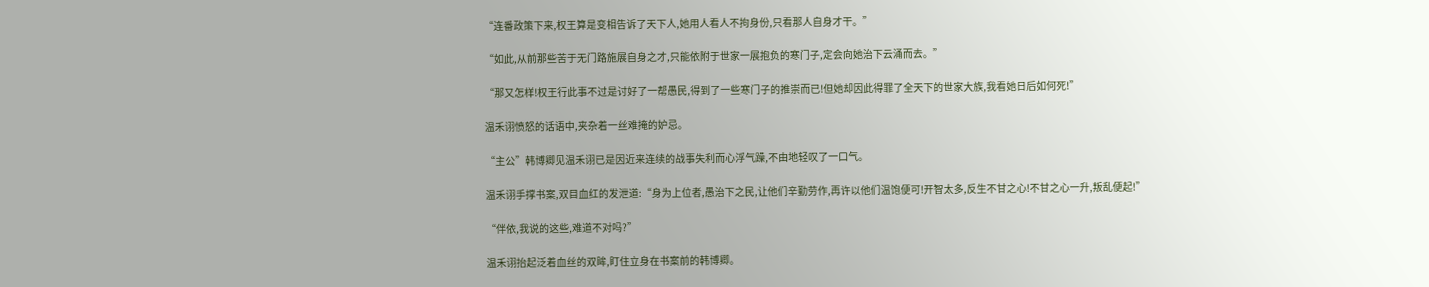“连番政策下来,权王算是变相告诉了天下人,她用人看人不拘身份,只看那人自身才干。”

“如此,从前那些苦于无门路施展自身之才,只能依附于世家一展抱负的寒门子,定会向她治下云涌而去。”

“那又怎样!权王行此事不过是讨好了一帮愚民,得到了一些寒门子的推崇而已!但她却因此得罪了全天下的世家大族,我看她日后如何死!”

温禾诩愤怒的话语中,夹杂着一丝难掩的妒忌。

“主公”韩博卿见温禾诩已是因近来连续的战事失利而心浮气躁,不由地轻叹了一口气。

温禾诩手撑书案,双目血红的发泄道:“身为上位者,愚治下之民,让他们辛勤劳作,再许以他们温饱便可!开智太多,反生不甘之心!不甘之心一升,叛乱便起!”

“伴依,我说的这些,难道不对吗?”

温禾诩抬起泛着血丝的双眸,盯住立身在书案前的韩博卿。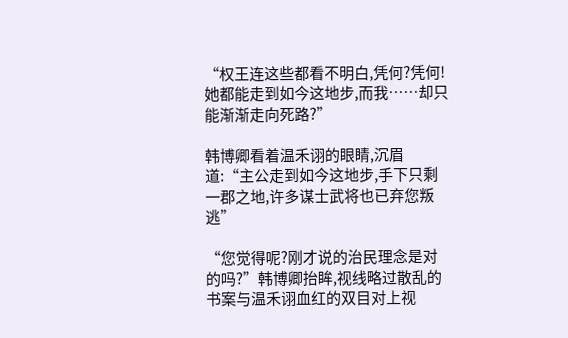“权王连这些都看不明白,凭何?凭何!她都能走到如今这地步,而我……却只能渐渐走向死路?”

韩博卿看着温禾诩的眼睛,沉眉道:“主公走到如今这地步,手下只剩一郡之地,许多谋士武将也已弃您叛逃”

“您觉得呢?刚才说的治民理念是对的吗?”韩博卿抬眸,视线略过散乱的书案与温禾诩血红的双目对上视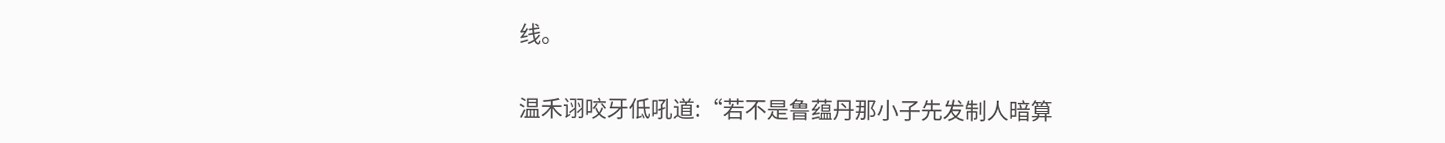线。

温禾诩咬牙低吼道:“若不是鲁蕴丹那小子先发制人暗算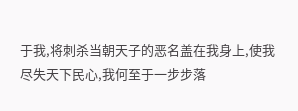于我,将刺杀当朝天子的恶名盖在我身上,使我尽失天下民心,我何至于一步步落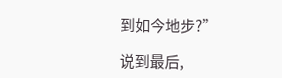到如今地步?”

说到最后,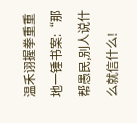温禾诩握拳重重地一锤书案:“那帮愚民,别人说什么就信什么!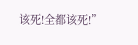该死!全都该死!”